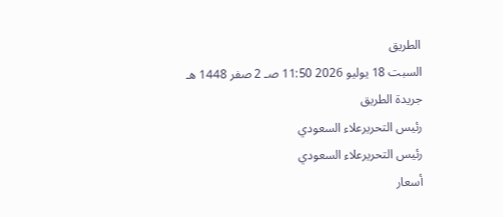الطريق
السبت 18 يوليو 2026 11:50 صـ 2 صفر 1448 هـ
جريدة الطريق
رئيس التحريرعلاء السعودي
رئيس التحريرعلاء السعودي
أسعار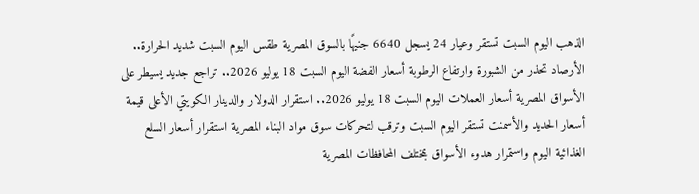الذهب اليوم السبت تستقر وعيار 24 يسجل 6640 جنيهًا بالسوق المصرية طقس اليوم السبت شديد الحرارة.. الأرصاد تحذر من الشبورة وارتفاع الرطوبة أسعار الفضة اليوم السبت 18 يوليو 2026.. تراجع جديد يسيطر على الأسواق المصرية أسعار العملات اليوم السبت 18 يوليو 2026.. استقرار الدولار والدينار الكويتي الأعلى قيمة أسعار الحديد والأسمنت تستقر اليوم السبت وترقب لتحركات سوق مواد البناء المصرية استقرار أسعار السلع الغذائية اليوم واستمرار هدوء الأسواق بمختلف المحافظات المصرية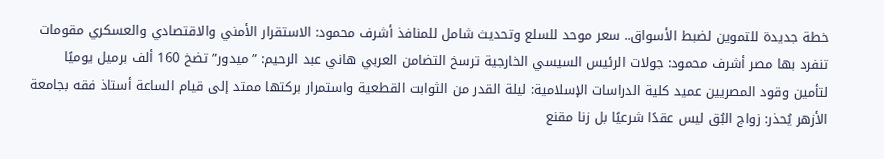خطة جديدة للتموين لضبط الأسواق.. سعر موحد للسلع وتحديث شامل للمنافذ أشرف محمود: الاستقرار الأمني والاقتصادي والعسكري مقومات تنفرد بها مصر أشرف محمود: جولات الرئيس السيسي الخارجية ترسخ التضامن العربي هاني عبد الرحيم: ”ميدور” تضخ 160 ألف برميل يوميًا لتأمين وقود المصريين عميد كلية الدراسات الإسلامية: ليلة القدر من الثوابت القطعية واستمرار بركتها ممتد إلى قيام الساعة أستاذ فقه بجامعة الأزهر يُحذر: زواج البُق ليس عقدًا شرعيًا بل زنا مقنع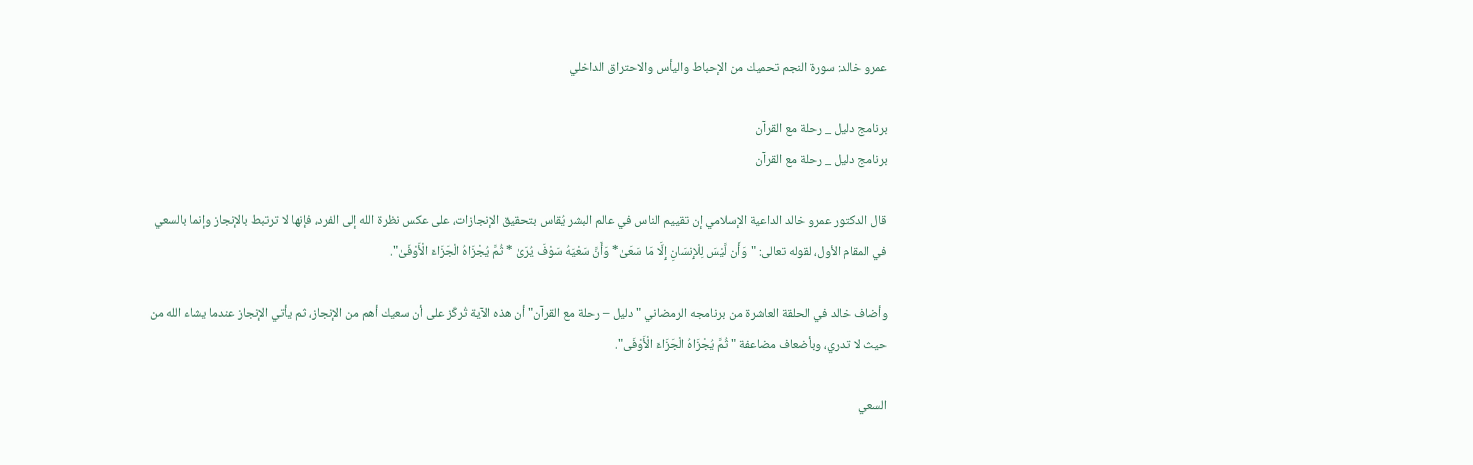عمرو خالد: سورة النجم تحميك من الإحباط واليأس والاحتراق الداخلي

برنامج دليل _ رحلة مع القرآن
برنامج دليل _ رحلة مع القرآن

قال الدكتور عمرو خالد الداعية الإسلامي إن تقييم الناس في عالم البشر يُقاس بتحقيق الإنجازات، على عكس نظرة الله إلى الفرد، فإنها لا ترتبط بالإنجاز وإنما بالسعي في المقام الأول، لقوله تعالى: "وَأَن لَّيْسَ لِلْإِنسَانِ إِلَّا مَا سَعَىٰ* وَأَنَّ سَعْيَهُ سَوْفَ يُرَىٰ * ثُمَّ يُجْزَاهُ الْجَزَاءَ الْأَوْفَىٰ".

وأضاف خالد في الحلقة العاشرة من برنامجه الرمضاني "دليل – رحلة مع القرآن" أن هذه الآية تُركّز على أن سعيك أهم من الإنجاز، ثم يأتي الإنجاز عندما يشاء الله من حيث لا تدري، وبأضعاف مضاعفة "ثُمَّ يُجْزَاهُ الْجَزَاءَ الْأَوْفَى".

السعي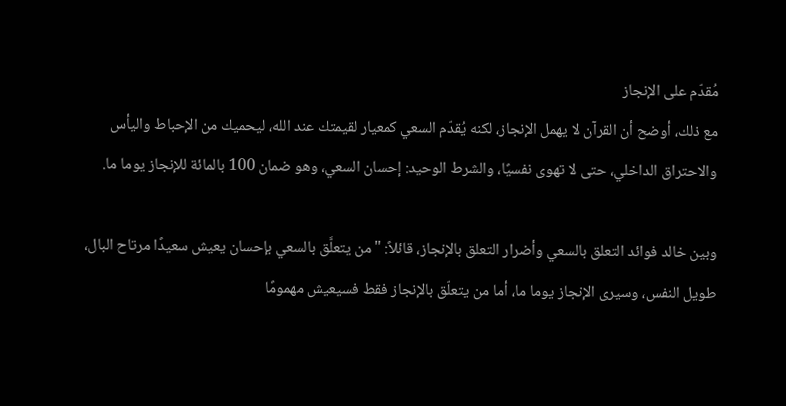مُقدّم على الإنجاز
مع ذلك، أوضح أن القرآن لا يهمل الإنجاز، لكنه يُقدّم السعي كمعيار لقيمتك عند الله، ليحميك من الإحباط واليأس والاحتراق الداخلي، حتى لا تهوى نفسيًا، والشرط الوحيد: إحسان السعي، وهو ضمان 100 بالمائة للإنجاز يوما ما.

وبين خالد فوائد التعلق بالسعي وأضرار التعلق بالإنجاز، قائلاً: "من يتعلَّق بالسعي بإحسان يعيش سعيدًا مرتاح البال، طويل النفس، وسيرى الإنجاز يوما ما، أما من يتعلّق بالإنجاز فقط فسيعيش مهمومًا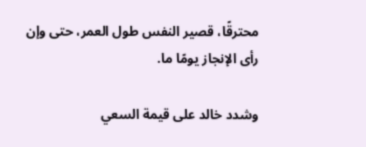محترقًا، قصير النفس طول العمر، حتى وإن رأى الإنجاز يومًا ما.

وشدد خالد على قيمة السعي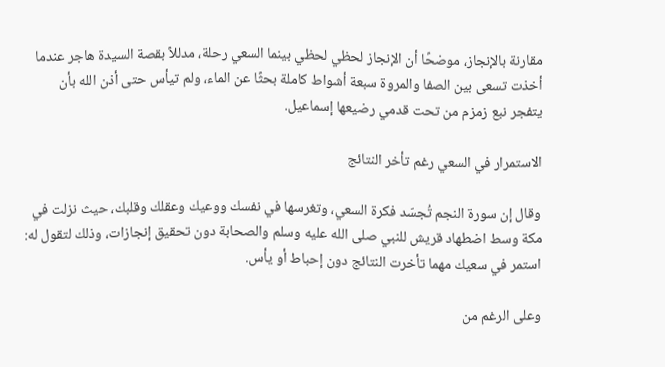مقارنة بالإنجاز، موضحًا أن الإنجاز لحظي لحظي بينما السعي رحلة، مدللاً بقصة السيدة هاجر عندما أخذت تسعى بين الصفا والمروة سبعة أشواط كاملة بحثًا عن الماء، ولم تيأس حتى أذن الله بأن يتفجر نبع زمزم من تحت قدمي رضيعها إسماعيل.

الاستمرار في السعي رغم تأخر النتائج

وقال إن سورة النجم تُجسّد فكرة السعي، وتغرسها في نفسك ووعيك وعقلك وقلبك، حيث نزلت في مكة وسط اضطهاد قريش للنبي صلى الله عليه وسلم والصحابة دون تحقيق إنجازات، وذلك لتقول له: استمر في سعيك مهما تأخرت النتائج دون إحباط أو يأس.

وعلى الرغم من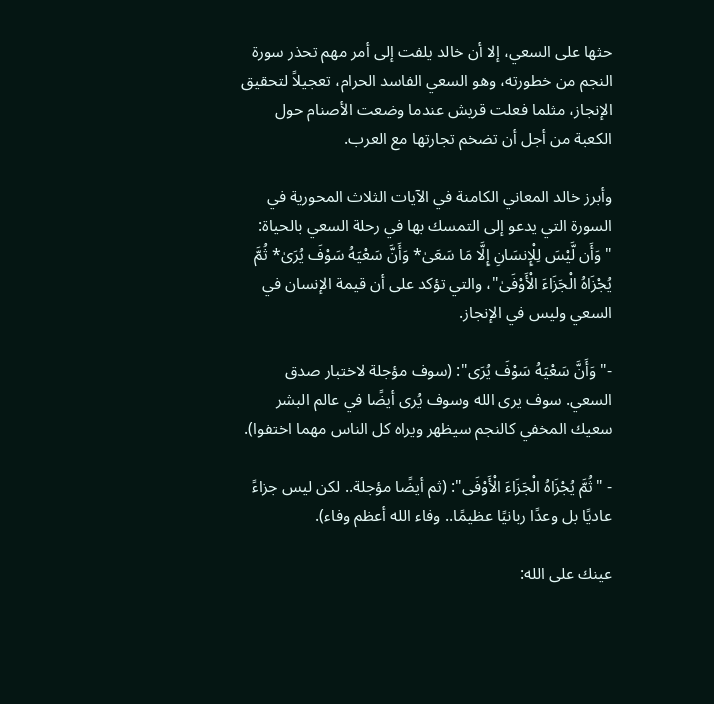حثها على السعي، إلا أن خالد يلفت إلى أمر مهم تحذر سورة النجم من خطورته، وهو السعي الفاسد الحرام، تعجيلاً لتحقيق الإنجاز، مثلما فعلت قريش عندما وضعت الأصنام حول الكعبة من أجل أن تضخم تجارتها مع العرب.

وأبرز خالد المعاني الكامنة في الآيات الثلاث المحورية في السورة التي يدعو إلى التمسك بها في رحلة السعي بالحياة: "وَأَن لَّيْسَ لِلْإِنسَانِ إِلَّا مَا سَعَىٰ* وَأَنَّ سَعْيَهُ سَوْفَ يُرَىٰ* ثُمَّ يُجْزَاهُ الْجَزَاءَ الْأَوْفَىٰ"، والتي تؤكد على أن قيمة الإنسان في السعي وليس في الإنجاز.

-"وَأَنَّ سَعْيَهُ سَوْفَ يُرَى": (سوف مؤجلة لاختبار صدق السعي. سوف يرى الله وسوف يُرى أيضًا في عالم البشر سعيك المخفي كالنجم سيظهر ويراه كل الناس مهما اختفوا).

- "ثُمَّ يُجْزَاهُ الْجَزَاءَ الْأَوْفَى": (ثم أيضًا مؤجلة.. لكن ليس جزاءً عاديًا بل وعدًا ربانيًا عظيمًا.. وفاء الله أعظم وفاء).

عينك على الله: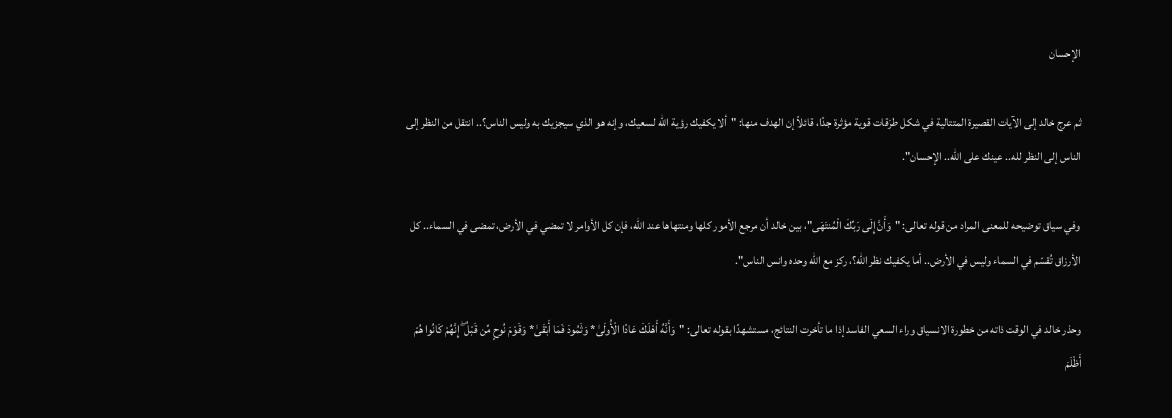الإحسان

ثم عرج خالد إلى الآيات القصيرة المتتالية في شكل طرَقات قوية مؤثرة جدًا، قائلاً إن الهدف منها: "ألا يكفيك رؤية الله لسعيك، وإنه هو الذي سيجزيك به وليس الناس؟.. انتقل من النظر إلى الناس إلى النظر لله.. عينك على الله.. الإحسان".

وفي سياق توضيحه للمعنى المراد من قوله تعالى: "وَأَنَّ إِلَى رَبِّكَ الْمُنتَهَى"، بين خالد أن مرجع الأمور كلها ومنتهاها عند الله، فإن كل الأوامر لا تمضي في الأرض، تمضى في السماء.. كل الأرزاق تُقسّم في السماء وليس في الأرض.. أما يكفيك نظر الله؟، ركز مع الله وحده وانس الناس".

وحذر خالد في الوقت ذاته من خطورة الانسياق وراء السعي الفاسد إذا ما تأخرت النتائج، مستشهدًا بقوله تعالى: "وَأَنَّهُ أَهْلَكَ عَادًا الْأُولَىٰ* وَثَمُودَ فَمَا أَبْقَىٰ* وَقَوْمَ نُوحٍ مِّن قَبْلُ ۖ إِنَّهُمْ كَانُوا هُمْ أَظْلَمَ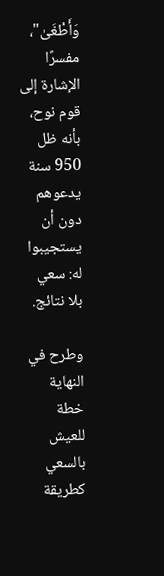وَأَطْغَىٰ"، مفسرًا الإشارة إلى قوم نوح، بأنه ظل 950 سنة يدعوهم دون أن يستجيبوا له: سعي بلا نتائج.

وطرح في النهاية خطة للعيش بالسعي كطريقة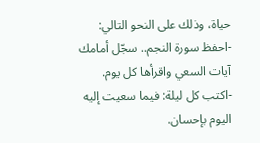حياة، وذلك على النحو التالي:
-احفظ سورة النجم.. سجّل أمامك آيات السعي واقرأها كل يوم.
-اكتب كل ليلة: فيما سعيت إليه اليوم بإحسان.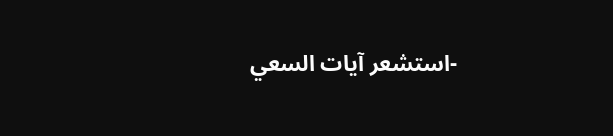-استشعر آيات السعي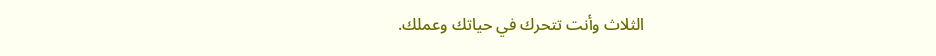الثلاث وأنت تتحرك في حياتك وعملك.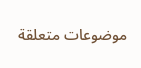موضوعات متعلقة